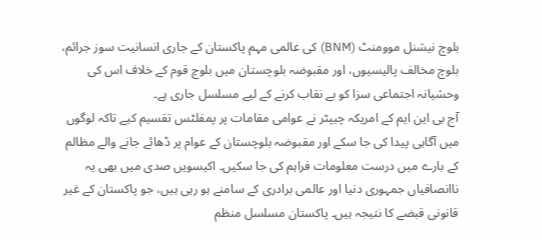بلوچ نیشنل موومنٹ (BNM) کی عالمی مہم پاکستان کے جاری انسانیت سوز جرائم، بلوچ مخالف پالیسیوں، اور مقبوضہ بلوچستان میں بلوچ قوم کے خلاف اس کی وحشیانہ اجتماعی سزا کو بے نقاب کرنے کے لیے مسلسل جاری ہے۔
آج بی این ایم کے امریکہ چیپٹر نے عوامی مقامات پر پمفلٹس تقسیم کیے تاکہ لوگوں میں آگاہی پیدا کی جا سکے اور مقبوضہ بلوچستان کے عوام پر ڈھائے جانے والے مظالم کے بارے میں درست معلومات فراہم کی جا سکیں۔ اکیسویں صدی میں بھی یہ ناانصافیاں جمہوری دنیا اور عالمی برادری کے سامنے ہو رہی ہیں، جو پاکستان کے غیر قانونی قبضے کا نتیجہ ہیں۔ پاکستان مسلسل منظم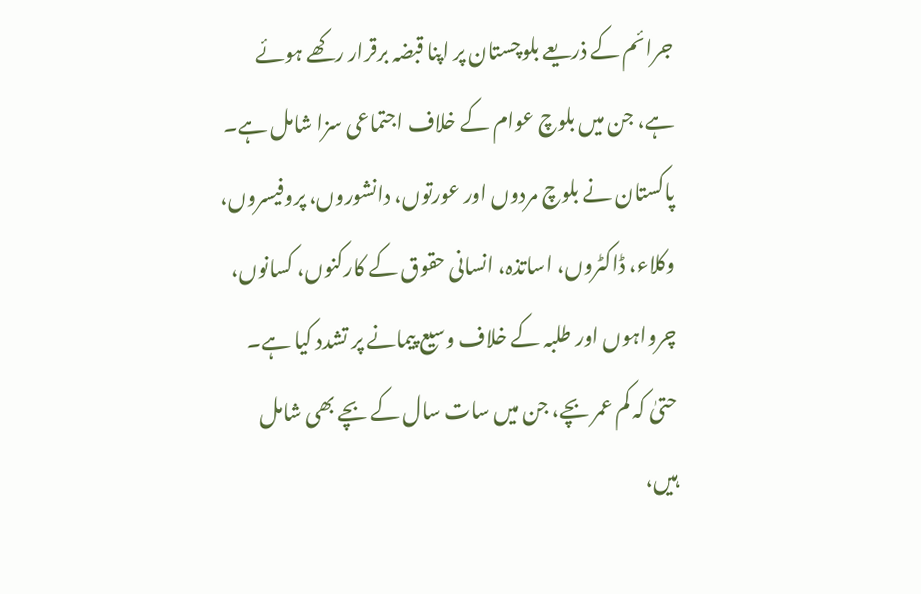جرائم کے ذریعے بلوچستان پر اپنا قبضہ برقرار رکھے ہوئے ہے، جن میں بلوچ عوام کے خلاف اجتماعی سزا شامل ہے۔
پاکستان نے بلوچ مردوں اور عورتوں، دانشوروں، پروفیسروں، وکلاء، ڈاکٹروں، اساتذہ، انسانی حقوق کے کارکنوں، کسانوں، چرواہوں اور طلبہ کے خلاف وسیع پیمانے پر تشدد کیا ہے۔ حتیٰ کہ کم عمر بچے، جن میں سات سال کے بچے بھی شامل ہیں،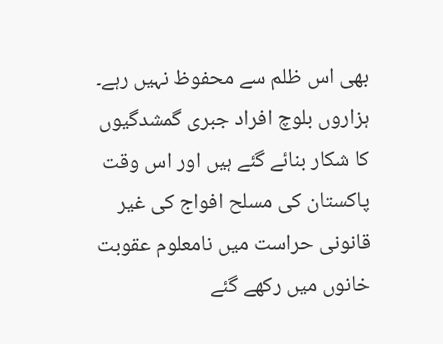بھی اس ظلم سے محفوظ نہیں رہے۔ ہزاروں بلوچ افراد جبری گمشدگیوں کا شکار بنائے گئے ہیں اور اس وقت پاکستان کی مسلح افواج کی غیر قانونی حراست میں نامعلوم عقوبت خانوں میں رکھے گئے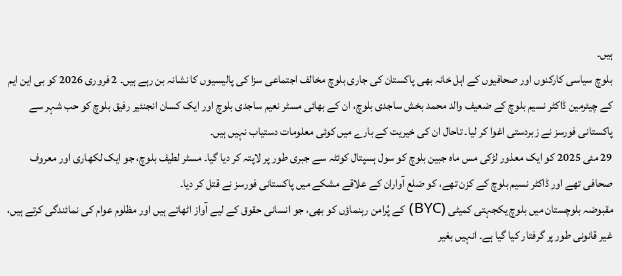ہیں۔
بلوچ سیاسی کارکنوں اور صحافیوں کے اہل خانہ بھی پاکستان کی جاری بلوچ مخالف اجتماعی سزا کی پالیسیوں کا نشانہ بن رہے ہیں۔ 2 فروری 2026 کو بی این ایم کے چیئرمین ڈاکٹر نسیم بلوچ کے ضعیف والد محمد بخش ساجدی بلوچ، ان کے بھائی مسٹر نعیم ساجدی بلوچ اور ایک کسان انجنئیر رفیق بلوچ کو حب شہر سے پاکستانی فورسز نے زبردستی اغوا کر لیا۔ تاحال ان کی خیریت کے بارے میں کوئی معلومات دستیاب نہیں ہیں۔
29 مئی 2025 کو ایک معذور لڑکی مس ماہ جبین بلوچ کو سول ہسپتال کوئٹہ سے جبری طور پر لاپتہ کر دیا گیا۔ مسٹر لطیف بلوچ، جو ایک لکھاری اور معروف صحافی تھے اور ڈاکٹر نسیم بلوچ کے کزن تھے، کو ضلع آواران کے علاقے مشکے میں پاکستانی فورسز نے قتل کر دیا۔
مقبوضہ بلوچستان میں بلوچ یکجہتی کمیٹی (BYC) کے پُرامن رہنماؤں کو بھی، جو انسانی حقوق کے لیے آواز اٹھاتے ہیں اور مظلوم عوام کی نمائندگی کرتے ہیں، غیر قانونی طور پر گرفتار کیا گیا ہے۔ انہیں بغیر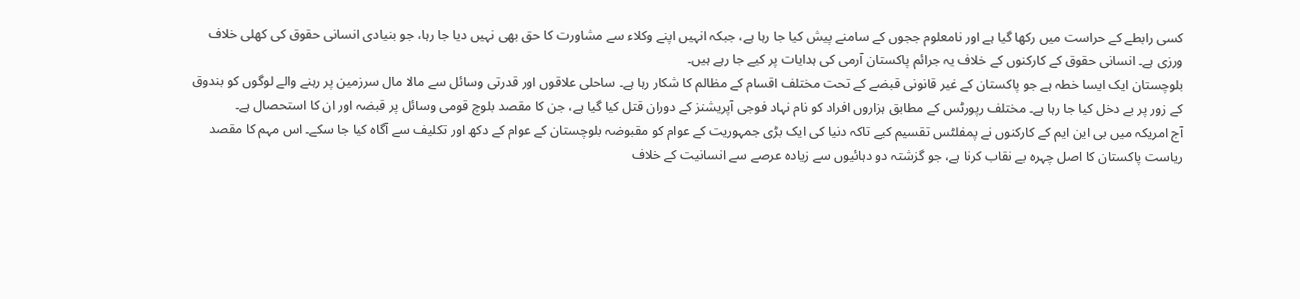کسی رابطے کے حراست میں رکھا گیا ہے اور نامعلوم ججوں کے سامنے پیش کیا جا رہا ہے، جبکہ انہیں اپنے وکلاء سے مشاورت کا حق بھی نہیں دیا جا رہا، جو بنیادی انسانی حقوق کی کھلی خلاف ورزی ہے۔ انسانی حقوق کے کارکنوں کے خلاف یہ جرائم پاکستان آرمی کی ہدایات پر کیے جا رہے ہیں۔
بلوچستان ایک ایسا خطہ ہے جو پاکستان کے غیر قانونی قبضے کے تحت مختلف اقسام کے مظالم کا شکار رہا ہے۔ ساحلی علاقوں اور قدرتی وسائل سے مالا مال سرزمین پر رہنے والے لوگوں کو بندوق کے زور پر بے دخل کیا جا رہا ہے۔ مختلف رپورٹس کے مطابق ہزاروں افراد کو نام نہاد فوجی آپریشنز کے دوران قتل کیا گیا ہے، جن کا مقصد بلوچ قومی وسائل پر قبضہ اور ان کا استحصال ہے۔
آج امریکہ میں بی این ایم کے کارکنوں نے پمفلٹس تقسیم کیے تاکہ دنیا کی ایک بڑی جمہوریت کے عوام کو مقبوضہ بلوچستان کے عوام کے دکھ اور تکلیف سے آگاہ کیا جا سکے۔ اس مہم کا مقصد ریاست پاکستان کا اصل چہرہ بے نقاب کرنا ہے، جو گزشتہ دو دہائیوں سے زیادہ عرصے سے انسانیت کے خلاف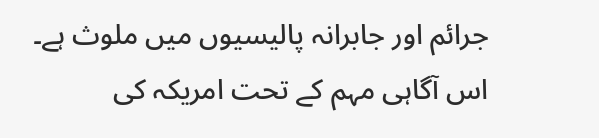جرائم اور جابرانہ پالیسیوں میں ملوث ہے۔
اس آگاہی مہم کے تحت امریکہ کی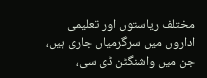مختلف ریاستوں اور تعلیمی اداروں میں سرگرمیاں جاری ہیں، جن میں واشنگٹن ڈی سی،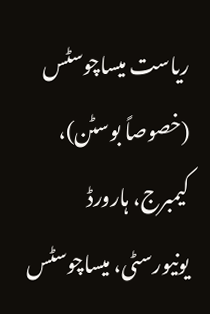ریاست میساچوسٹس (خصوصاً بوسٹن)، کیمبرج، ہارورڈ یونیورسٹی، میساچوسٹس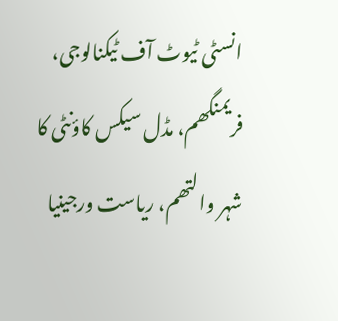انسٹی ٹیوٹ آف ٹیکنالوجی، فریمنگھم، مڈل سیکس کاؤنٹی کا شہر والتھم، ریاست ورجینیا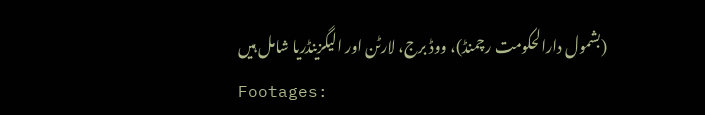(بشمول دارالحکومت رچمنڈ)، ووڈ برج، لارٹن اور الیگزینڈریا شامل ہیں
Footages: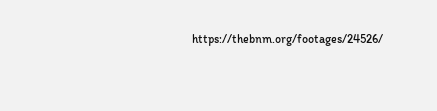https://thebnm.org/footages/24526/